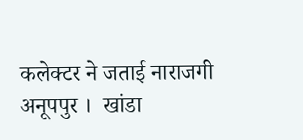कलेक्टर ने जताई नाराजगी
अनूपपुर ।  खांडा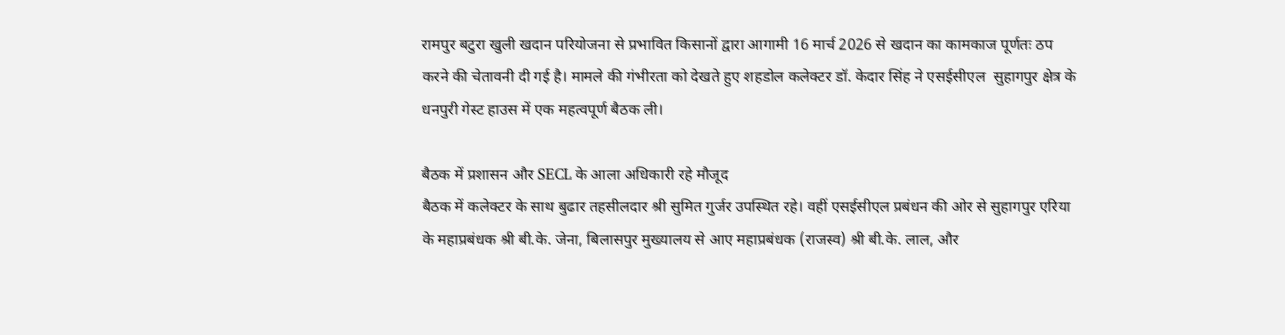रामपुर बटुरा खुली खदान परियोजना से प्रभावित किसानों द्वारा आगामी 16 मार्च 2026 से खदान का कामकाज पूर्णतः ठप करने की चेतावनी दी गई है। मामले की गंभीरता को देखते हुए शहडोल कलेक्टर डॉ. केदार सिंह ने एसईसीएल  सुहागपुर क्षेत्र के धनपुरी गेस्ट हाउस में एक महत्वपूर्ण बैठक ली।

बैठक में प्रशासन और SECL के आला अधिकारी रहे मौजूद
बैठक में कलेक्टर के साथ बुढार तहसीलदार श्री सुमित गुर्जर उपस्थित रहे। वहीं एसईसीएल प्रबंधन की ओर से सुहागपुर एरिया के महाप्रबंधक श्री बी.के. जेना, बिलासपुर मुख्यालय से आए महाप्रबंधक (राजस्व) श्री बी.के. लाल, और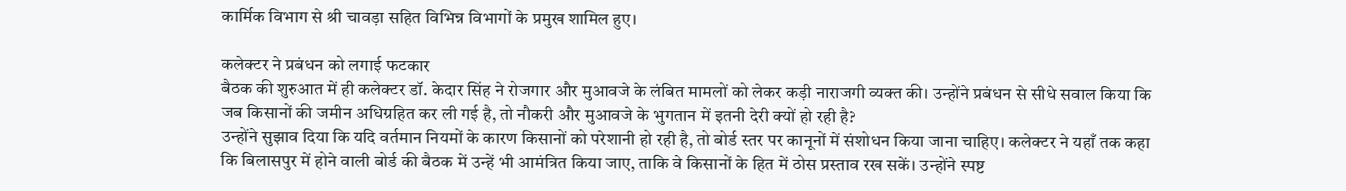कार्मिक विभाग से श्री चावड़ा सहित विभिन्न विभागों के प्रमुख शामिल हुए।

कलेक्टर ने प्रबंधन को लगाई फटकार
बैठक की शुरुआत में ही कलेक्टर डॉ. केदार सिंह ने रोजगार और मुआवजे के लंबित मामलों को लेकर कड़ी नाराजगी व्यक्त की। उन्होंने प्रबंधन से सीधे सवाल किया कि जब किसानों की जमीन अधिग्रहित कर ली गई है, तो नौकरी और मुआवजे के भुगतान में इतनी देरी क्यों हो रही है?
उन्होंने सुझाव दिया कि यदि वर्तमान नियमों के कारण किसानों को परेशानी हो रही है, तो बोर्ड स्तर पर कानूनों में संशोधन किया जाना चाहिए। कलेक्टर ने यहाँ तक कहा कि बिलासपुर में होने वाली बोर्ड की बैठक में उन्हें भी आमंत्रित किया जाए, ताकि वे किसानों के हित में ठोस प्रस्ताव रख सकें। उन्होंने स्पष्ट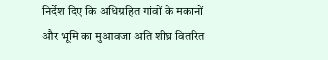निर्देश दिए कि अधिग्रहित गांवों के मकानों और भूमि का मुआवजा अति शीघ्र वितरित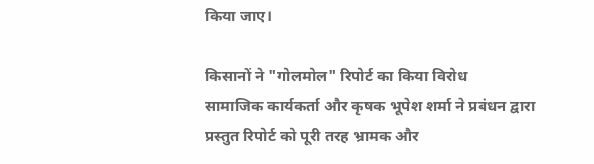किया जाए।

किसानों ने "गोलमोल" रिपोर्ट का किया विरोध
सामाजिक कार्यकर्ता और कृषक भूपेश शर्मा ने प्रबंधन द्वारा प्रस्तुत रिपोर्ट को पूरी तरह भ्रामक और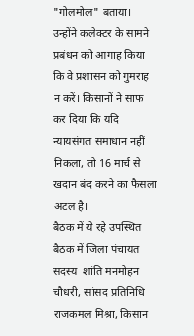"गोलमोल" बताया। उन्होंने कलेक्टर के सामने प्रबंधन को आगाह किया कि वे प्रशासन को गुमराह न करें। किसानों ने साफ कर दिया कि यदि न्यायसंगत समाधान नहीं निकला, तो 16 मार्च से खदान बंद करने का फैसला अटल है।
बैठक में ये रहे उपस्थित
बैठक में जिला पंचायत सदस्य  शांति मनमोहन चौधरी, सांसद प्रतिनिधि राजकमल मिश्रा, किसान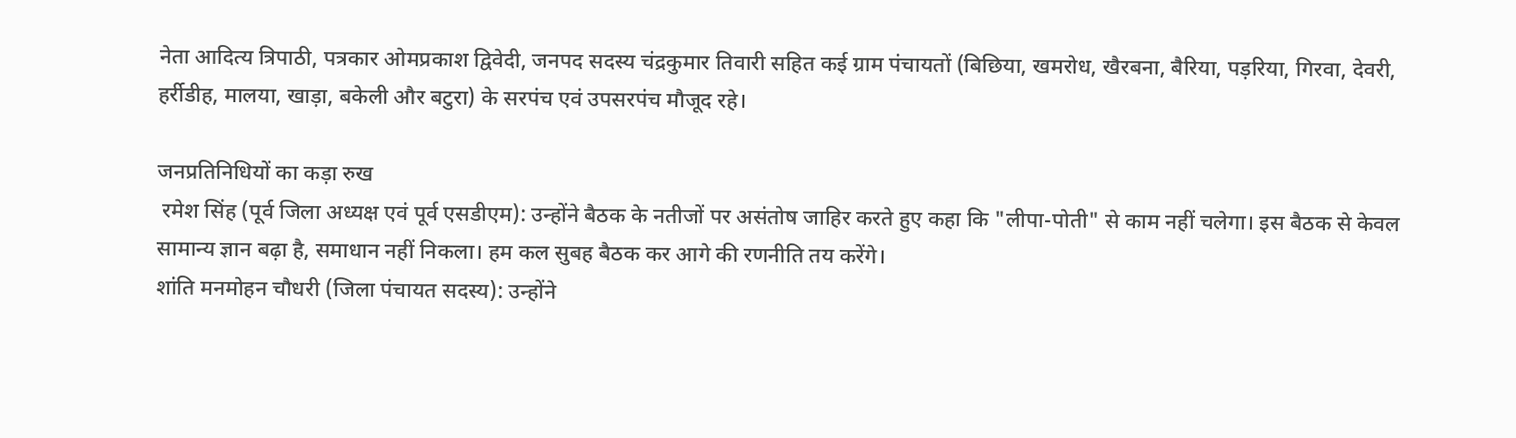नेता आदित्य त्रिपाठी, पत्रकार ओमप्रकाश द्विवेदी, जनपद सदस्य चंद्रकुमार तिवारी सहित कई ग्राम पंचायतों (बिछिया, खमरोध, खैरबना, बैरिया, पड़रिया, गिरवा, देवरी, हर्रीडीह, मालया, खाड़ा, बकेली और बटुरा) के सरपंच एवं उपसरपंच मौजूद रहे।

जनप्रतिनिधियों का कड़ा रुख
 रमेश सिंह (पूर्व जिला अध्यक्ष एवं पूर्व एसडीएम): उन्होंने बैठक के नतीजों पर असंतोष जाहिर करते हुए कहा कि "लीपा-पोती" से काम नहीं चलेगा। इस बैठक से केवल सामान्य ज्ञान बढ़ा है, समाधान नहीं निकला। हम कल सुबह बैठक कर आगे की रणनीति तय करेंगे।
शांति मनमोहन चौधरी (जिला पंचायत सदस्य): उन्होंने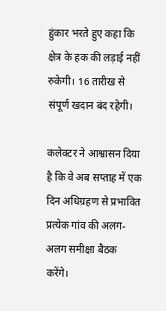हुंकार भरते हुए कहा कि क्षेत्र के हक की लड़ाई नहीं रुकेगी। 16 तारीख से संपूर्ण खदान बंद रहेगी।

कलेक्टर ने आश्वासन दिया है कि वे अब सप्ताह में एक दिन अधिग्रहण से प्रभावित प्रत्येक गांव की अलग-अलग समीक्षा बैठक करेंगे।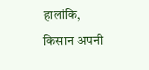हालांकि, किसान अपनी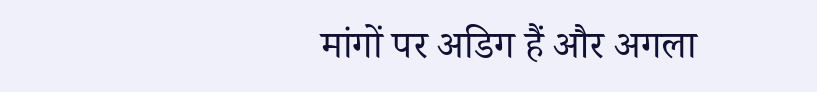मांगों पर अडिग हैं और अगला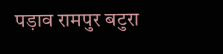पड़ाव रामपुर बटुरा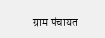ग्राम पंचायत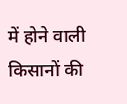में होने वाली किसानों की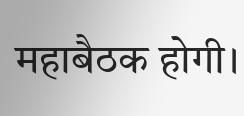महाबैठक होगी।